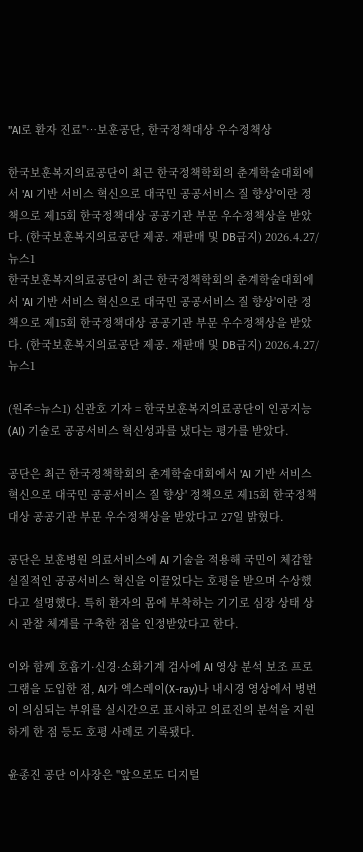"AI로 환자 진료"…보훈공단, 한국정책대상 우수정책상

한국보훈복지의료공단이 최근 한국정책학회의 춘계학술대회에서 'AI 기반 서비스 혁신으로 대국민 공공서비스 질 향상'이란 정책으로 제15회 한국정책대상 공공기관 부문 우수정책상을 받았다. (한국보훈복지의료공단 제공. 재판매 및 DB금지) 2026.4.27/뉴스1
한국보훈복지의료공단이 최근 한국정책학회의 춘계학술대회에서 'AI 기반 서비스 혁신으로 대국민 공공서비스 질 향상'이란 정책으로 제15회 한국정책대상 공공기관 부문 우수정책상을 받았다. (한국보훈복지의료공단 제공. 재판매 및 DB금지) 2026.4.27/뉴스1

(원주=뉴스1) 신관호 기자 = 한국보훈복지의료공단이 인공지능(AI) 기술로 공공서비스 혁신성과를 냈다는 평가를 받았다.

공단은 최근 한국정책학회의 춘계학술대회에서 'AI 기반 서비스 혁신으로 대국민 공공서비스 질 향상' 정책으로 제15회 한국정책대상 공공기관 부문 우수정책상을 받았다고 27일 밝혔다.

공단은 보훈병원 의료서비스에 AI 기술을 적용해 국민이 체감할 실질적인 공공서비스 혁신을 이끌었다는 호평을 받으며 수상했다고 설명했다. 특히 환자의 몸에 부착하는 기기로 심장 상태 상시 관찰 체계를 구축한 점을 인정받았다고 한다.

이와 함께 호흡기·신경·소화기계 검사에 AI 영상 분석 보조 프로그램을 도입한 점, AI가 엑스레이(X-ray)나 내시경 영상에서 병변이 의심되는 부위를 실시간으로 표시하고 의료진의 분석을 지원하게 한 점 등도 호평 사례로 기록됐다.

윤종진 공단 이사장은 "앞으로도 디지털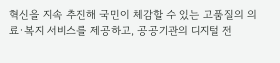혁신을 지속 추진해 국민이 체감할 수 있는 고품질의 의료·복지 서비스를 제공하고, 공공기관의 디지털 전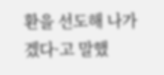환을 선도해 나가겠다·고 말했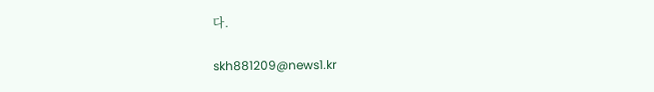다.

skh881209@news1.kr